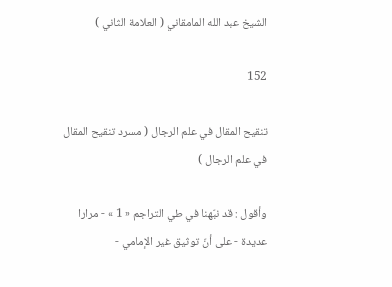الشيخ عبد الله المامقاني ( العلامة الثاني )

152

تنقيح المقال في علم الرجال ( مسرد تنقيح المقال في علم الرجال )

وأقول : قد نبّهنا في طي التراجم « 1 » - مرارا عديدة - على أنّ توثيق غير الإمامي -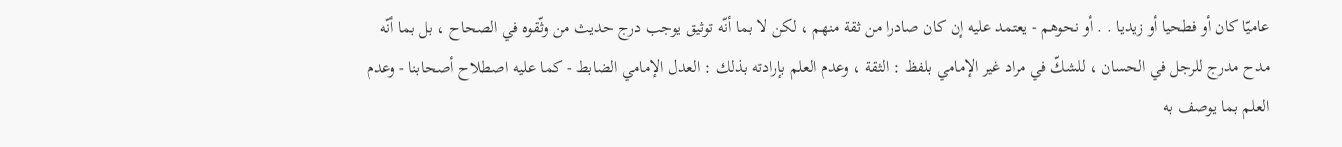عاميّا كان أو فطحيا أو زيديا . . أو نحوهم - يعتمد عليه إن كان صادرا من ثقة منهم ، لكن لا بما أنّه توثيق يوجب درج حديث من وثّقوه في الصحاح ، بل بما أنّه مدح مدرج للرجل في الحسان ، للشكّ في مراد غير الإمامي بلفظ : الثقة ، وعدم العلم بإرادته بذلك : العدل الإمامي الضابط - كما عليه اصطلاح أصحابنا - وعدم العلم بما يوصف به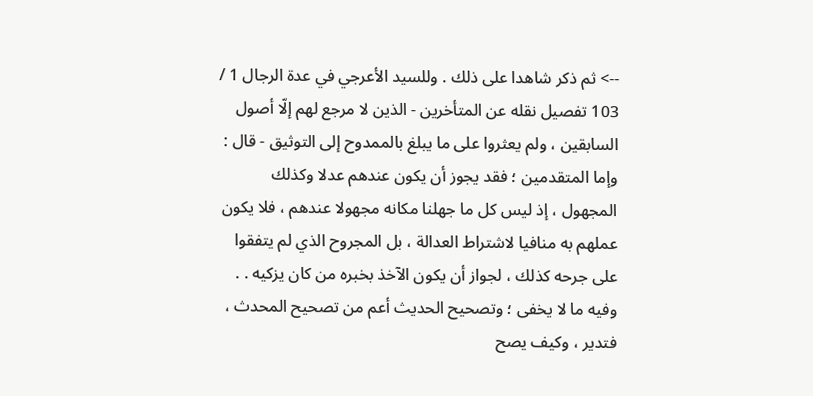--> ثم ذكر شاهدا على ذلك . وللسيد الأعرجي في عدة الرجال 1 / 103 تفصيل نقله عن المتأخرين - الذين لا مرجع لهم إلّا أصول السابقين ، ولم يعثروا على ما يبلغ بالممدوح إلى التوثيق - قال : وإما المتقدمين ؛ فقد يجوز أن يكون عندهم عدلا وكذلك المجهول ، إذ ليس كل ما جهلنا مكانه مجهولا عندهم ، فلا يكون عملهم به منافيا لاشتراط العدالة ، بل المجروح الذي لم يتفقوا على جرحه كذلك ، لجواز أن يكون الآخذ بخبره من كان يزكيه . . وفيه ما لا يخفى ؛ وتصحيح الحديث أعم من تصحيح المحدث ، فتدير ، وكيف يصح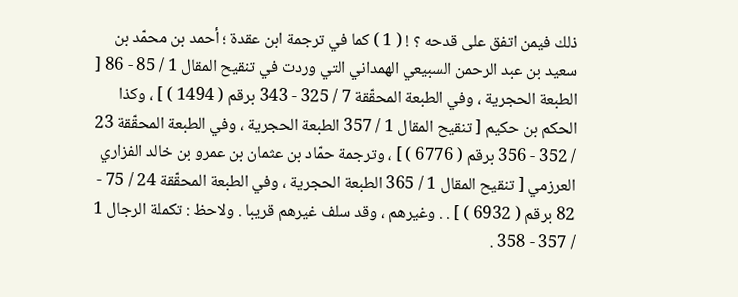ذلك فيمن اتفق على قدحه ؟ ! ( 1 ) كما في ترجمة ابن عقدة ؛ أحمد بن محمّد بن سعيد بن عبد الرحمن السبيعي الهمداني التي وردت في تنقيح المقال 1 / 85 - 86 [ الطبعة الحجرية ، وفي الطبعة المحقّقة 7 / 325 - 343 برقم ( 1494 ) ] ، وكذا الحكم بن حكيم [ تنقيح المقال 1 / 357 الطبعة الحجرية ، وفي الطبعة المحقّقة 23 / 352 - 356 برقم ( 6776 ) ] ، وترجمة حمّاد بن عثمان بن عمرو بن خالد الفزاري العرزمي [ تنقيح المقال 1 / 365 الطبعة الحجرية ، وفي الطبعة المحقّقة 24 / 75 - 82 برقم ( 6932 ) ] . . وغيرهم ، وقد سلف غيرهم قريبا . ولاحظ : تكملة الرجال 1 / 357 - 358 .